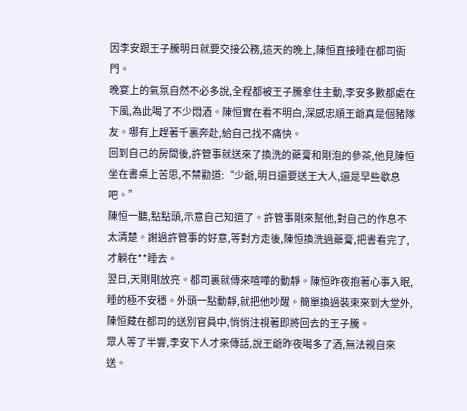因李安跟王子騰明日就要交接公務,這天的晚上,陳恒直接睡在都司衙門。
晚宴上的氣氛自然不必多說,全程都被王子騰拿住主動,李安多數都處在下風,為此喝了不少悶酒。陳恒實在看不明白,深感忠順王爺真是個豬隊友。哪有上趕著千裏奔赴,給自己找不痛快。
回到自己的房間後,許管事就送來了換洗的藥膏和剛泡的參茶,他見陳恒坐在書桌上苦思,不禁勸道:“少爺,明日還要送王大人,還是早些歇息吧。”
陳恒一聽,點點頭,示意自己知道了。許管事剛來幫他,對自己的作息不太清楚。謝過許管事的好意,等對方走後,陳恒換洗過藥膏,把書看完了,才躺在**睡去。
翌日,天剛剛放亮。都司裏就傳來喧嘩的動靜。陳恒昨夜抱著心事入眠,睡的極不安穩。外頭一點動靜,就把他吵醒。簡單換過裝束來到大堂外,陳恒藏在都司的送別官員中,悄悄注視著即將回去的王子騰。
眾人等了半響,李安下人才來傳話,說王爺昨夜喝多了酒,無法親自來送。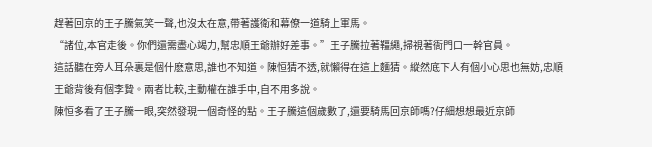趕著回京的王子騰氣笑一聲,也沒太在意,帶著護衛和幕僚一道騎上軍馬。
“諸位,本官走後。你們還需盡心竭力,幫忠順王爺辦好差事。”王子騰拉著韁繩,掃視著衙門口一幹官員。
這話聽在旁人耳朵裏是個什麽意思,誰也不知道。陳恒猜不透,就懶得在這上麵猜。縱然底下人有個小心思也無妨,忠順王爺背後有個李贄。兩者比較,主動權在誰手中,自不用多說。
陳恒多看了王子騰一眼,突然發現一個奇怪的點。王子騰這個歲數了,還要騎馬回京師嗎?仔細想想最近京師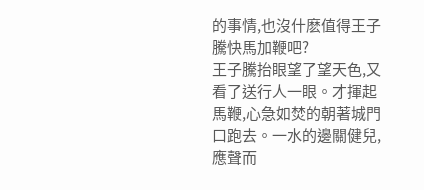的事情,也沒什麽值得王子騰快馬加鞭吧?
王子騰抬眼望了望天色,又看了送行人一眼。才揮起馬鞭,心急如焚的朝著城門口跑去。一水的邊關健兒,應聲而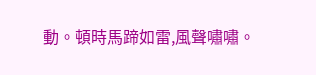動。頓時馬蹄如雷,風聲嘯嘯。